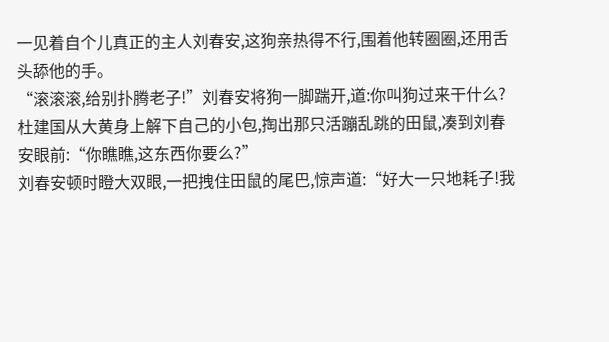一见着自个儿真正的主人刘春安,这狗亲热得不行,围着他转圈圈,还用舌头舔他的手。
“滚滚滚,给别扑腾老子!”刘春安将狗一脚踹开,道:你叫狗过来干什么?
杜建国从大黄身上解下自己的小包,掏出那只活蹦乱跳的田鼠,凑到刘春安眼前:“你瞧瞧,这东西你要么?”
刘春安顿时瞪大双眼,一把拽住田鼠的尾巴,惊声道:“好大一只地耗子!我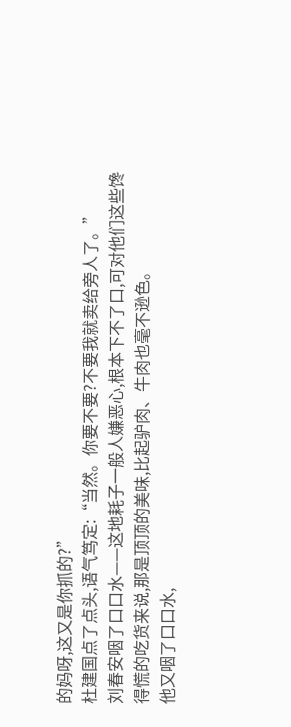的妈呀,这又是你抓的?”
杜建国点了点头,语气笃定:“当然。你要不要?不要我就卖给旁人了。”
刘春安咽了口口水——这地耗子一般人嫌恶心,根本下不了口,可对他们这些馋得慌的吃货来说,那是顶顶的美味,比起驴肉、牛肉也毫不逊色。
他又咽了口口水,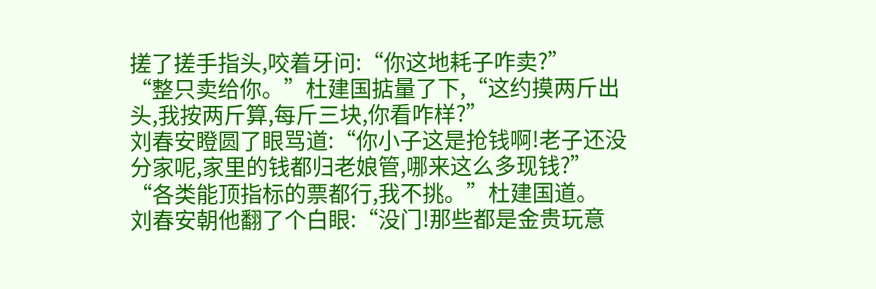搓了搓手指头,咬着牙问:“你这地耗子咋卖?”
“整只卖给你。”杜建国掂量了下,“这约摸两斤出头,我按两斤算,每斤三块,你看咋样?”
刘春安瞪圆了眼骂道:“你小子这是抢钱啊!老子还没分家呢,家里的钱都归老娘管,哪来这么多现钱?”
“各类能顶指标的票都行,我不挑。”杜建国道。
刘春安朝他翻了个白眼:“没门!那些都是金贵玩意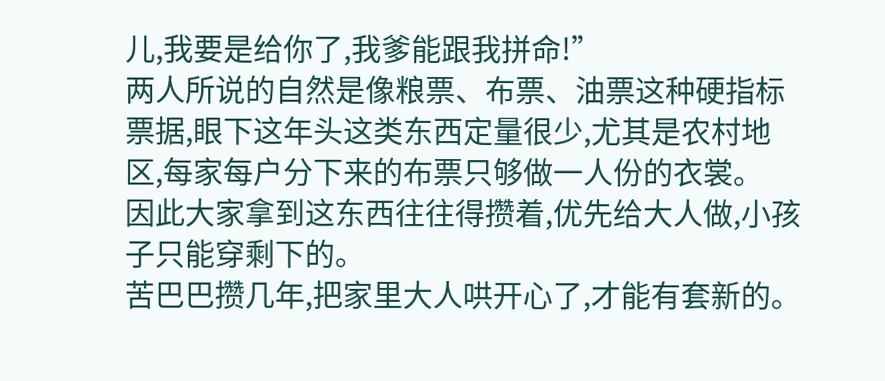儿,我要是给你了,我爹能跟我拼命!”
两人所说的自然是像粮票、布票、油票这种硬指标票据,眼下这年头这类东西定量很少,尤其是农村地区,每家每户分下来的布票只够做一人份的衣裳。
因此大家拿到这东西往往得攒着,优先给大人做,小孩子只能穿剩下的。
苦巴巴攒几年,把家里大人哄开心了,才能有套新的。